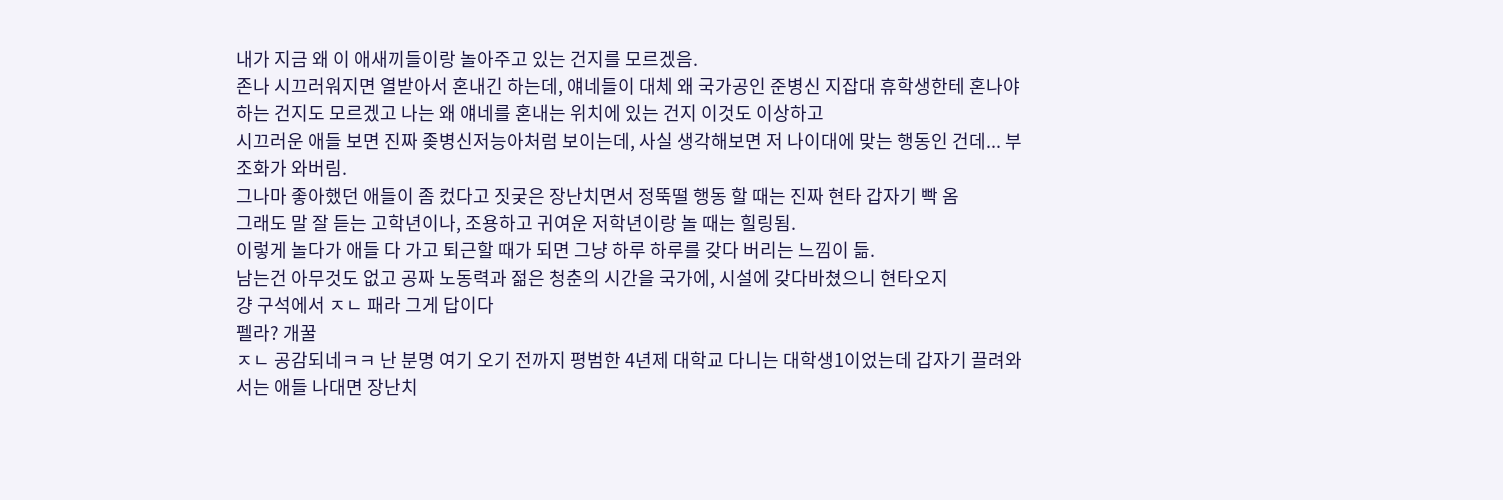내가 지금 왜 이 애새끼들이랑 놀아주고 있는 건지를 모르겠음.
존나 시끄러워지면 열받아서 혼내긴 하는데, 얘네들이 대체 왜 국가공인 준병신 지잡대 휴학생한테 혼나야 하는 건지도 모르겠고 나는 왜 얘네를 혼내는 위치에 있는 건지 이것도 이상하고
시끄러운 애들 보면 진짜 좆병신저능아처럼 보이는데, 사실 생각해보면 저 나이대에 맞는 행동인 건데... 부조화가 와버림.
그나마 좋아했던 애들이 좀 컸다고 짓궂은 장난치면서 정뚝떨 행동 할 때는 진짜 현타 갑자기 빡 옴
그래도 말 잘 듣는 고학년이나, 조용하고 귀여운 저학년이랑 놀 때는 힐링됨.
이렇게 놀다가 애들 다 가고 퇴근할 때가 되면 그냥 하루 하루를 갖다 버리는 느낌이 듦.
남는건 아무것도 없고 공짜 노동력과 젊은 청춘의 시간을 국가에, 시설에 갖다바쳤으니 현타오지
걍 구석에서 ㅈㄴ 패라 그게 답이다
펠라? 개꿀
ㅈㄴ 공감되네ㅋㅋ 난 분명 여기 오기 전까지 평범한 4년제 대학교 다니는 대학생1이었는데 갑자기 끌려와서는 애들 나대면 장난치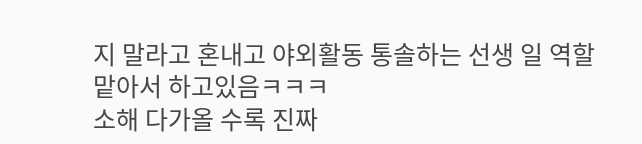지 말라고 혼내고 야외활동 통솔하는 선생 일 역할 맡아서 하고있음ㅋㅋㅋ
소해 다가올 수록 진짜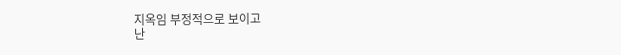지옥임 부정적으로 보이고
난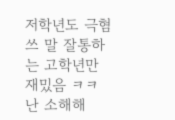저학년도 극혐쓰 말 잘통하는 고학년만 재밌음 ㅋㅋ 난 소해해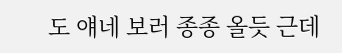도 얘네 보러 종종 올듯 근데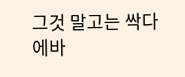그것 말고는 싹다 에바